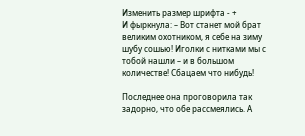Изменить размер шрифта - +
И фыркнула: – Вот станет мой брат великим охотником, я себе на зиму шубу сошью! Иголки с нитками мы с тобой нашли – и в большом количестве! Сбацаем что нибудь!

Последнее она проговорила так задорно, что обе рассмеялись. А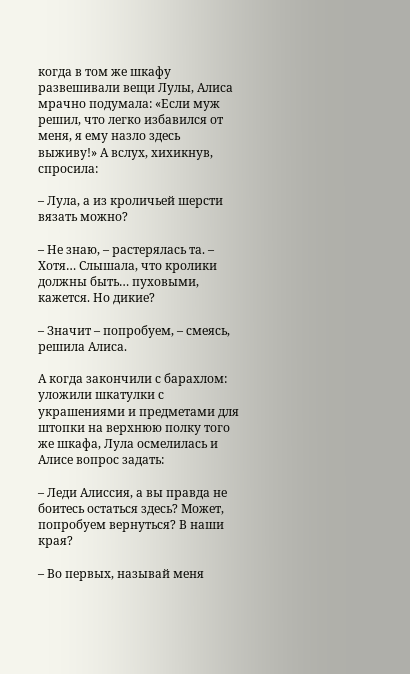когда в том же шкафу развешивали вещи Лулы, Алиса мрачно подумала: «Если муж решил, что легко избавился от меня, я ему назло здесь выживу!» А вслух, хихикнув, спросила:

– Лула, а из кроличьей шерсти вязать можно?

– Не знаю, – растерялась та. – Хотя… Слышала, что кролики должны быть… пуховыми, кажется. Но дикие?

– Значит – попробуем, – смеясь, решила Алиса.

А когда закончили с барахлом: уложили шкатулки с украшениями и предметами для штопки на верхнюю полку того же шкафа, Лула осмелилась и Алисе вопрос задать:

– Леди Алиссия, а вы правда не боитесь остаться здесь? Может, попробуем вернуться? В наши края?

– Во первых, называй меня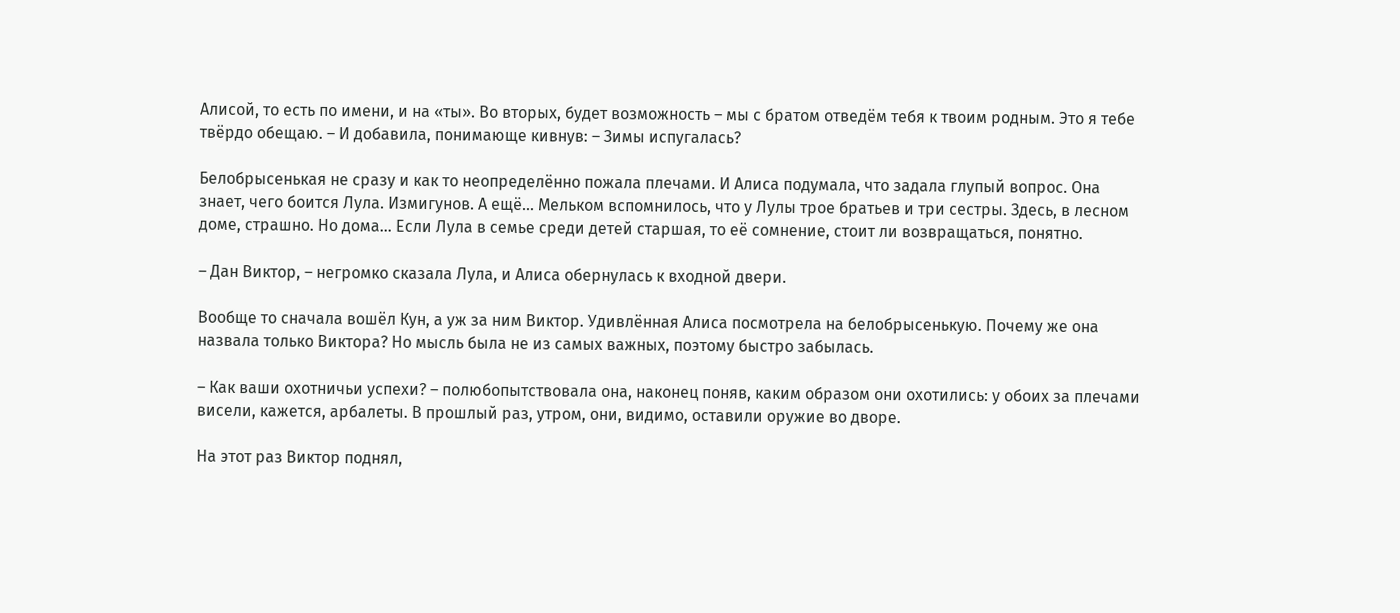Алисой, то есть по имени, и на «ты». Во вторых, будет возможность – мы с братом отведём тебя к твоим родным. Это я тебе твёрдо обещаю. – И добавила, понимающе кивнув: – Зимы испугалась?

Белобрысенькая не сразу и как то неопределённо пожала плечами. И Алиса подумала, что задала глупый вопрос. Она знает, чего боится Лула. Измигунов. А ещё… Мельком вспомнилось, что у Лулы трое братьев и три сестры. Здесь, в лесном доме, страшно. Но дома… Если Лула в семье среди детей старшая, то её сомнение, стоит ли возвращаться, понятно.

– Дан Виктор, – негромко сказала Лула, и Алиса обернулась к входной двери.

Вообще то сначала вошёл Кун, а уж за ним Виктор. Удивлённая Алиса посмотрела на белобрысенькую. Почему же она назвала только Виктора? Но мысль была не из самых важных, поэтому быстро забылась.

– Как ваши охотничьи успехи? – полюбопытствовала она, наконец поняв, каким образом они охотились: у обоих за плечами висели, кажется, арбалеты. В прошлый раз, утром, они, видимо, оставили оружие во дворе.

На этот раз Виктор поднял,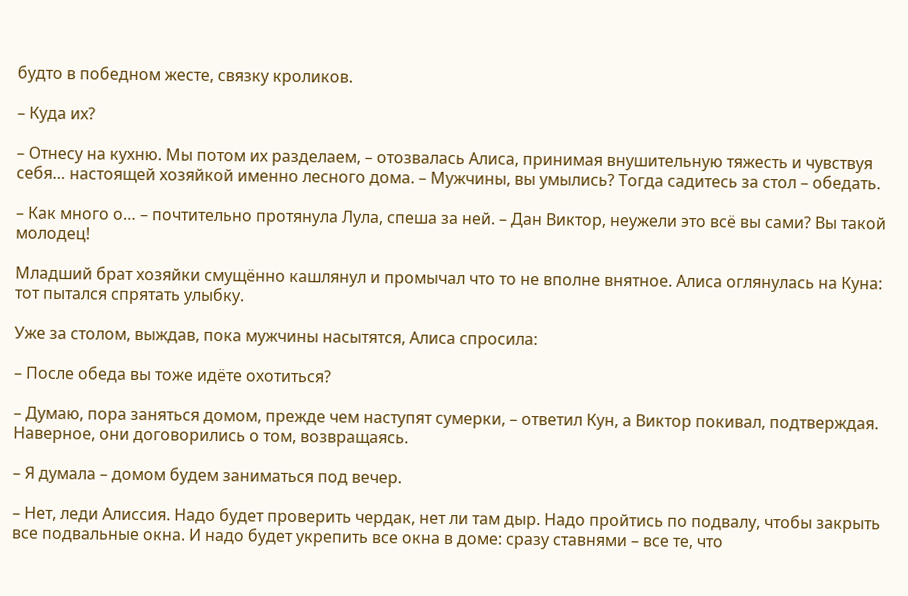будто в победном жесте, связку кроликов.

– Куда их?

– Отнесу на кухню. Мы потом их разделаем, – отозвалась Алиса, принимая внушительную тяжесть и чувствуя себя… настоящей хозяйкой именно лесного дома. – Мужчины, вы умылись? Тогда садитесь за стол – обедать.

– Как много о… – почтительно протянула Лула, спеша за ней. – Дан Виктор, неужели это всё вы сами? Вы такой молодец!

Младший брат хозяйки смущённо кашлянул и промычал что то не вполне внятное. Алиса оглянулась на Куна: тот пытался спрятать улыбку.

Уже за столом, выждав, пока мужчины насытятся, Алиса спросила:

– После обеда вы тоже идёте охотиться?

– Думаю, пора заняться домом, прежде чем наступят сумерки, – ответил Кун, а Виктор покивал, подтверждая. Наверное, они договорились о том, возвращаясь.

– Я думала – домом будем заниматься под вечер.

– Нет, леди Алиссия. Надо будет проверить чердак, нет ли там дыр. Надо пройтись по подвалу, чтобы закрыть все подвальные окна. И надо будет укрепить все окна в доме: сразу ставнями – все те, что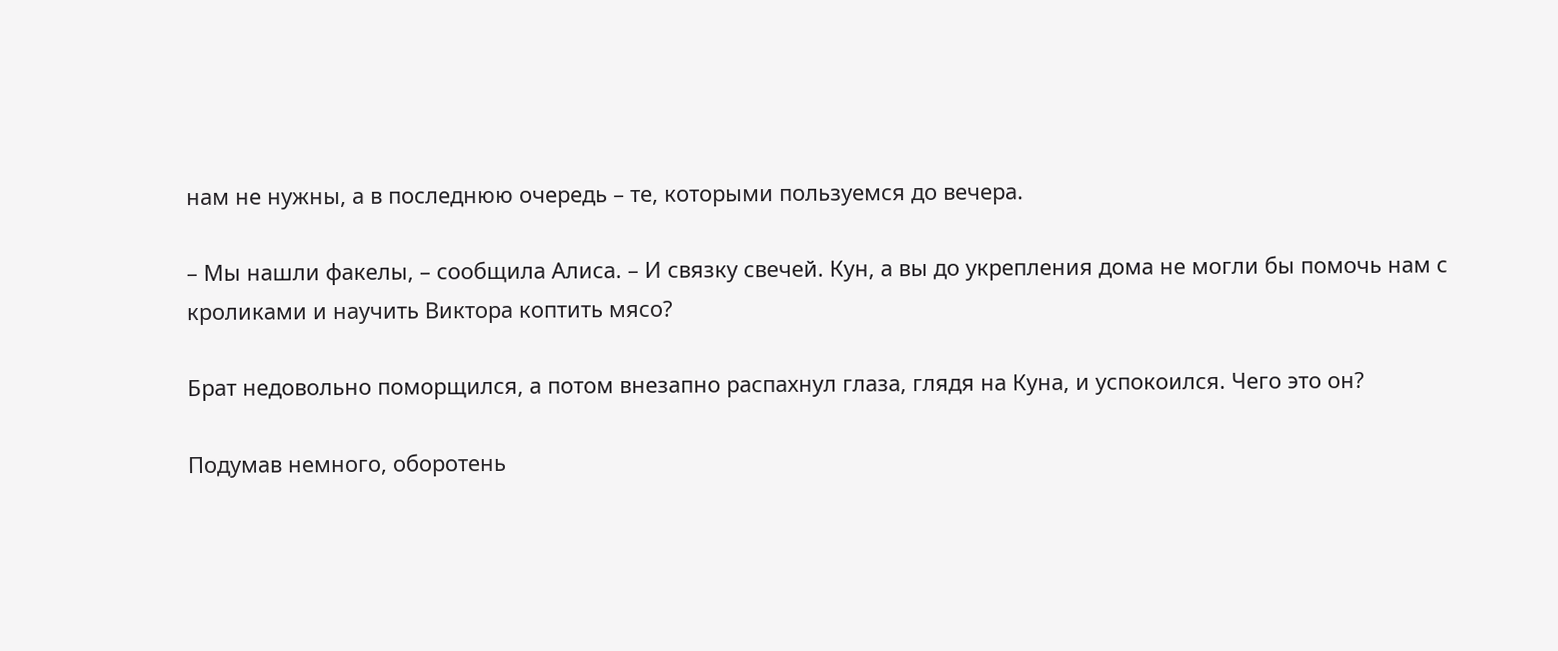нам не нужны, а в последнюю очередь – те, которыми пользуемся до вечера.

– Мы нашли факелы, – сообщила Алиса. – И связку свечей. Кун, а вы до укрепления дома не могли бы помочь нам с кроликами и научить Виктора коптить мясо?

Брат недовольно поморщился, а потом внезапно распахнул глаза, глядя на Куна, и успокоился. Чего это он?

Подумав немного, оборотень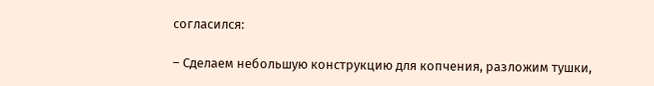согласился:

– Сделаем небольшую конструкцию для копчения, разложим тушки,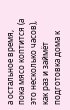а остальное время, пока мясо коптится (а это несколько часов), как раз и займёт подготовка дома к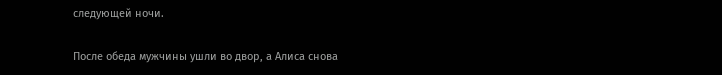следующей ночи.

После обеда мужчины ушли во двор, а Алиса снова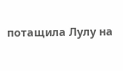потащила Лулу на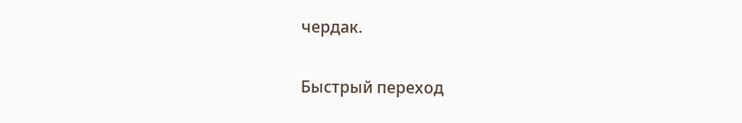чердак.

Быстрый переход